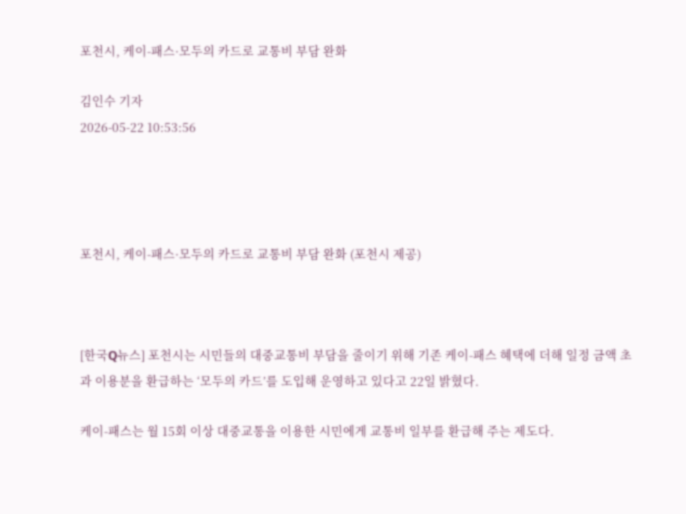포천시, 케이-패스·모두의 카드로 교통비 부담 완화

김인수 기자
2026-05-22 10:53:56




포천시, 케이-패스·모두의 카드로 교통비 부담 완화 (포천시 제공)



[한국Q뉴스] 포천시는 시민들의 대중교통비 부담을 줄이기 위해 기존 케이-패스 혜택에 더해 일정 금액 초과 이용분을 환급하는 ‘모두의 카드’를 도입해 운영하고 있다고 22일 밝혔다.

케이-패스는 월 15회 이상 대중교통을 이용한 시민에게 교통비 일부를 환급해 주는 제도다.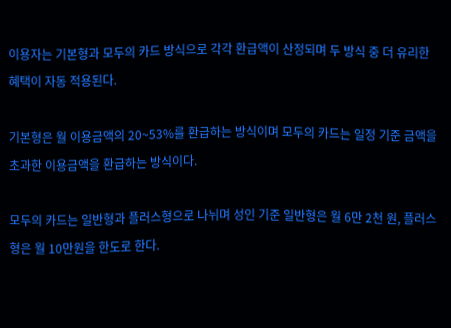이용자는 기본형과 모두의 카드 방식으로 각각 환급액이 산정되며 두 방식 중 더 유리한 혜택이 자동 적용된다.

기본형은 월 이용금액의 20~53%를 환급하는 방식이며 모두의 카드는 일정 기준 금액을 초과한 이용금액을 환급하는 방식이다.

모두의 카드는 일반형과 플러스형으로 나뉘며 성인 기준 일반형은 월 6만 2천 원, 플러스형은 월 10만원을 한도로 한다.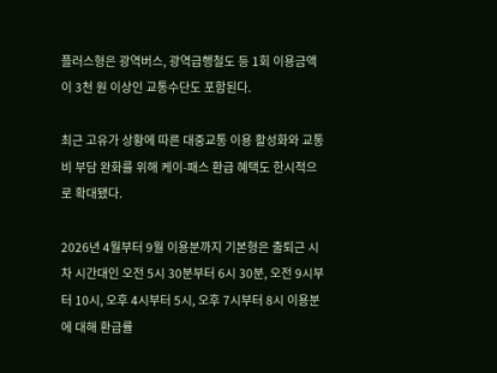플러스형은 광역버스, 광역급행철도 등 1회 이용금액이 3천 원 이상인 교통수단도 포함된다.

최근 고유가 상황에 따른 대중교통 이용 활성화와 교통비 부담 완화를 위해 케이-패스 환급 혜택도 한시적으로 확대됐다.

2026년 4월부터 9월 이용분까지 기본형은 출퇴근 시차 시간대인 오전 5시 30분부터 6시 30분, 오전 9시부터 10시, 오후 4시부터 5시, 오후 7시부터 8시 이용분에 대해 환급률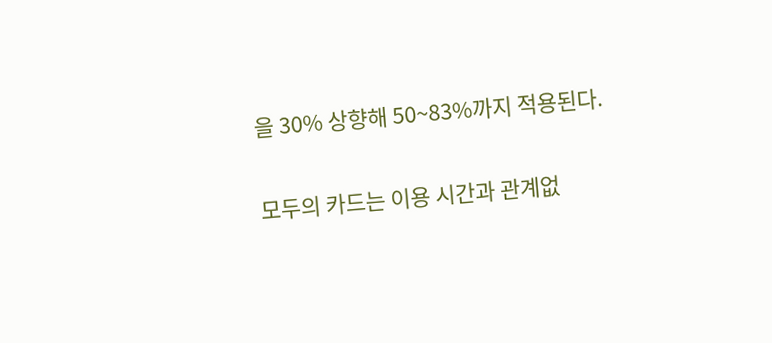을 30% 상향해 50~83%까지 적용된다.

모두의 카드는 이용 시간과 관계없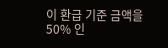이 환급 기준 금액을 50% 인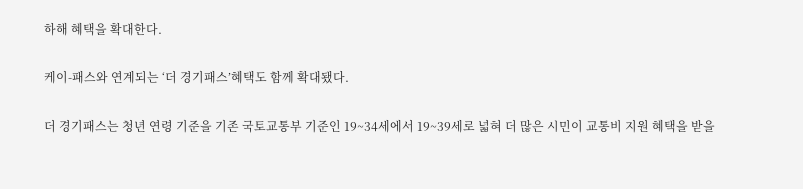하해 혜택을 확대한다.

케이-패스와 연계되는 ‘더 경기패스’혜택도 함께 확대됐다.

더 경기패스는 청년 연령 기준을 기존 국토교통부 기준인 19~34세에서 19~39세로 넓혀 더 많은 시민이 교통비 지원 혜택을 받을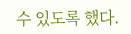수 있도록 했다.